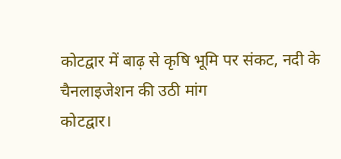कोटद्वार में बाढ़ से कृषि भूमि पर संकट, नदी के चैनलाइजेशन की उठी मांग
कोटद्वार।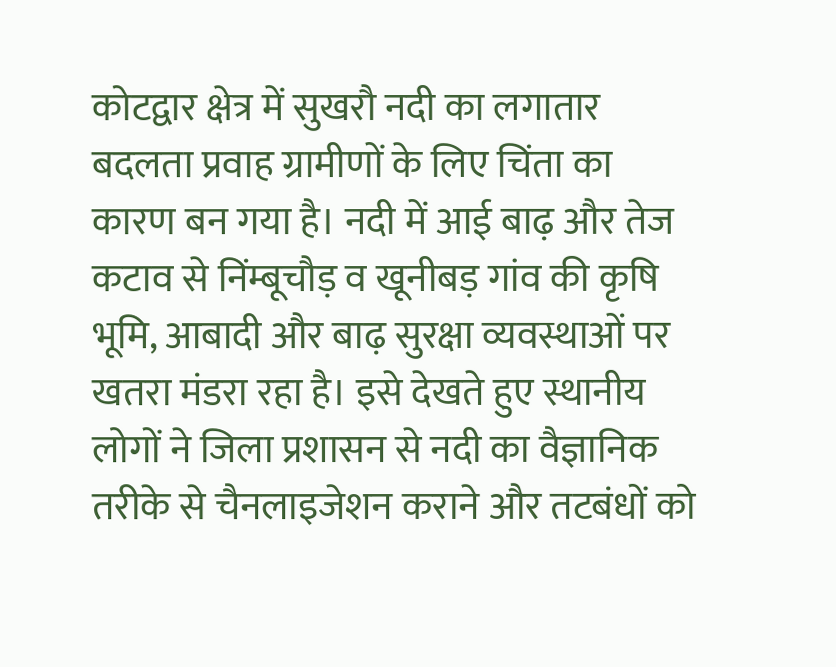कोटद्वार क्षेत्र में सुखरौ नदी का लगातार बदलता प्रवाह ग्रामीणों के लिए चिंता का कारण बन गया है। नदी में आई बाढ़ और तेज कटाव से निंम्बूचौड़ व खूनीबड़ गांव की कृषि भूमि, आबादी और बाढ़ सुरक्षा व्यवस्थाओं पर खतरा मंडरा रहा है। इसे देखते हुए स्थानीय लोगों ने जिला प्रशासन से नदी का वैज्ञानिक तरीके से चैनलाइजेशन कराने और तटबंधों को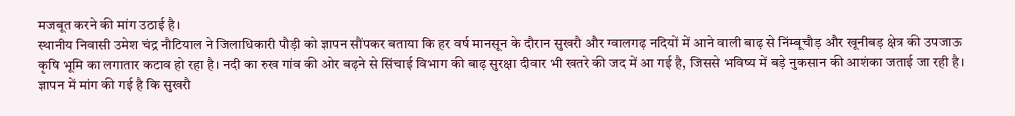मजबूत करने की मांग उठाई है।
स्थानीय निवासी उमेश चंद्र नौटियाल ने जिलाधिकारी पौड़ी को ज्ञापन सौंपकर बताया कि हर वर्ष मानसून के दौरान सुखरौ और ग्वालगढ़ नदियों में आने वाली बाढ़ से निंम्बूचौड़ और खूनीबड़ क्षेत्र की उपजाऊ कृषि भूमि का लगातार कटाव हो रहा है। नदी का रुख गांव की ओर बढ़ने से सिंचाई विभाग की बाढ़ सुरक्षा दीवार भी खतरे की जद में आ गई है, जिससे भविष्य में बड़े नुकसान की आशंका जताई जा रही है।
ज्ञापन में मांग की गई है कि सुखरौ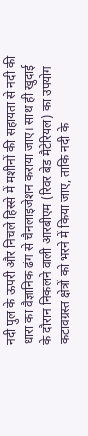नदी पुल के ऊपरी और निचले हिस्से में मशीनों की सहायता से नदी की धारा का वैज्ञानिक ढंग से चैनलाइजेशन कराया जाए। साथ ही खुदाई के दौरान निकलने वाली आरबीएम (रिवर बेड मैटेरियल) का उपयोग कटावग्रस्त क्षेत्रों को भरने में किया जाए, ताकि नदी के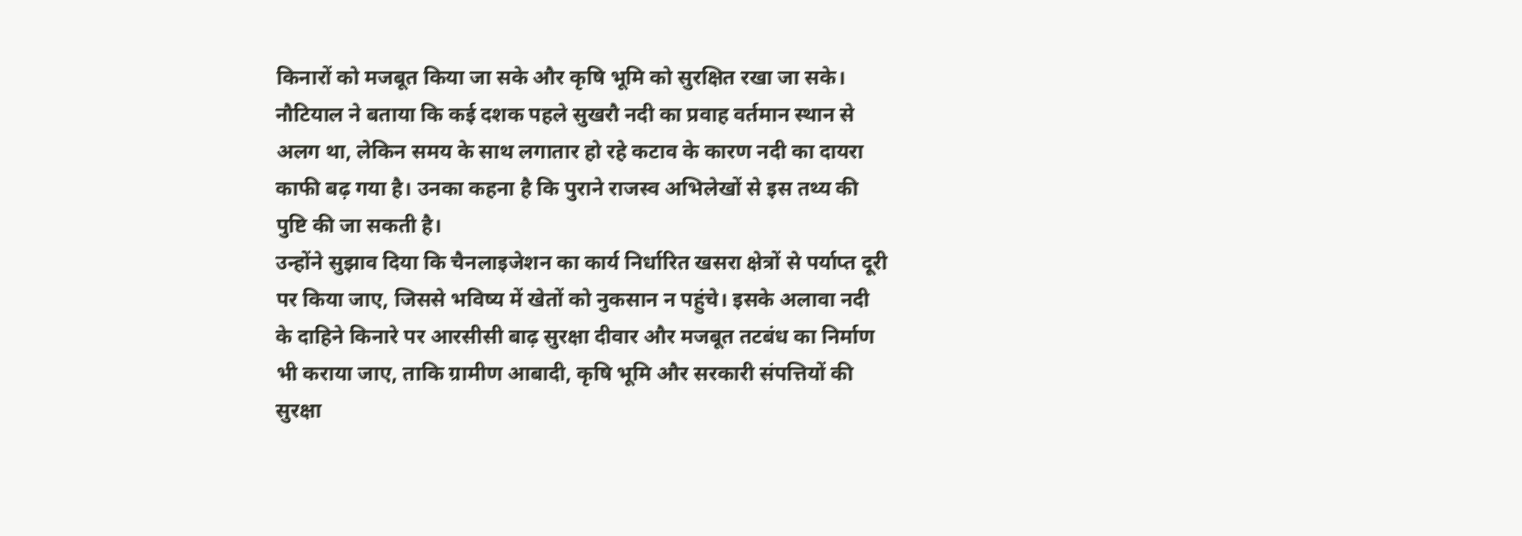किनारों को मजबूत किया जा सके और कृषि भूमि को सुरक्षित रखा जा सके।
नौटियाल ने बताया कि कई दशक पहले सुखरौ नदी का प्रवाह वर्तमान स्थान से अलग था, लेकिन समय के साथ लगातार हो रहे कटाव के कारण नदी का दायरा काफी बढ़ गया है। उनका कहना है कि पुराने राजस्व अभिलेखों से इस तथ्य की पुष्टि की जा सकती है।
उन्होंने सुझाव दिया कि चैनलाइजेशन का कार्य निर्धारित खसरा क्षेत्रों से पर्याप्त दूरी पर किया जाए, जिससे भविष्य में खेतों को नुकसान न पहुंचे। इसके अलावा नदी के दाहिने किनारे पर आरसीसी बाढ़ सुरक्षा दीवार और मजबूत तटबंध का निर्माण भी कराया जाए, ताकि ग्रामीण आबादी, कृषि भूमि और सरकारी संपत्तियों की सुरक्षा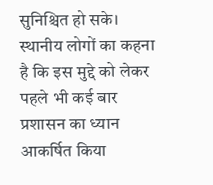सुनिश्चित हो सके।
स्थानीय लोगों का कहना है कि इस मुद्दे को लेकर पहले भी कई बार प्रशासन का ध्यान आकर्षित किया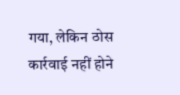गया, लेकिन ठोस कार्रवाई नहीं होने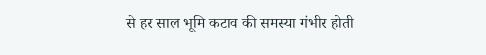से हर साल भूमि कटाव की समस्या गंभीर होती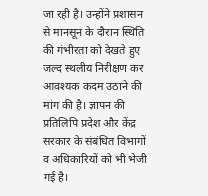जा रही है। उन्होंने प्रशासन से मानसून के दौरान स्थिति की गंभीरता को देखते हुए जल्द स्थलीय निरीक्षण कर आवश्यक कदम उठाने की मांग की है। ज्ञापन की प्रतिलिपि प्रदेश और केंद्र सरकार के संबंधित विभागों व अधिकारियों को भी भेजी गई है।